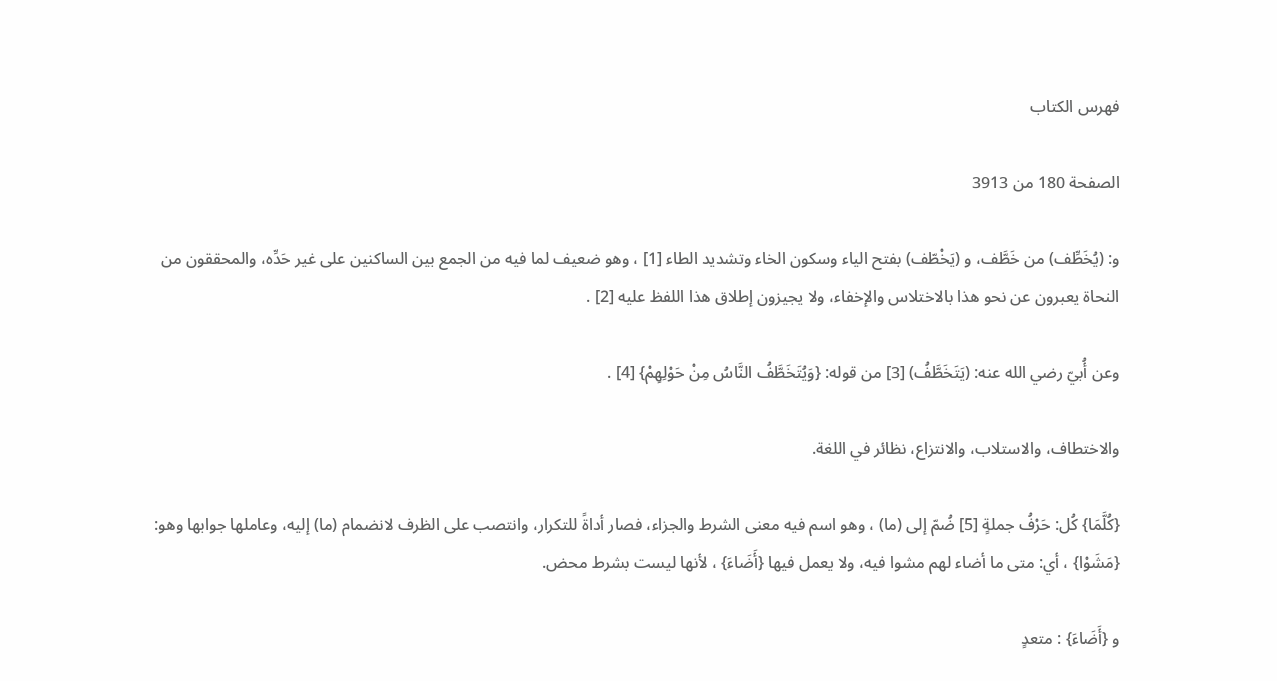فهرس الكتاب

الصفحة 180 من 3913

و: (يُخَطِّف) من خَطَّف، و (يَخْطّف) بفتح الياء وسكون الخاء وتشديد الطاء [1] ، وهو ضعيف لما فيه من الجمع بين الساكنين على غير حَدِّه، والمحققون من النحاة يعبرون عن نحو هذا بالاختلاس والإخفاء، ولا يجيزون إطلاق هذا اللفظ عليه [2] .

وعن أُبيّ رضي الله عنه: (يَتَخَطَّفُ) [3] من قوله: {وَيُتَخَطَّفُ النَّاسُ مِنْ حَوْلِهِمْ} [4] .

والاختطاف، والاستلاب، والانتزاع، نظائر في اللغة.

{كُلَّمَا} كُل: حَرْفُ جملةٍ [5] ضُمّ إلى (ما) ، وهو اسم فيه معنى الشرط والجزاء، فصار أداةً للتكرار، وانتصب على الظرف لانضمام (ما) إليه، وعاملها جوابها وهو: {مَشَوْا} ، أي: متى ما أضاء لهم مشوا فيه، ولا يعمل فيها {أَضَاءَ} ، لأنها ليست بشرط محض.

و {أَضَاءَ} : متعدٍ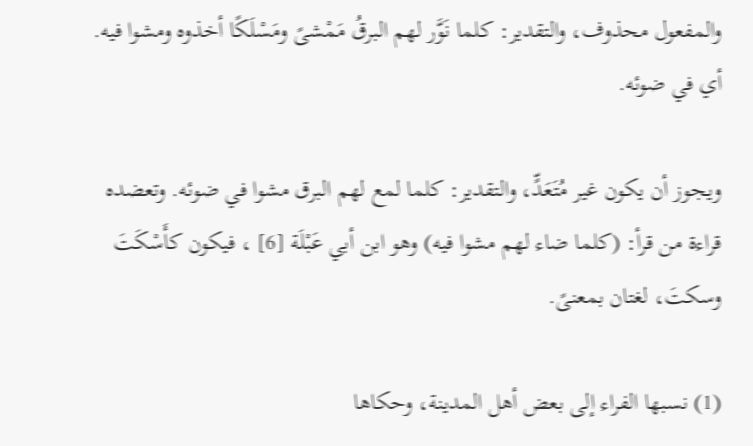والمفعول محذوف، والتقدير: كلما نَوَّر لهم البرقُ مَمْشىً ومَسْلَكًا أخذوه ومشوا فيه. أي في ضوئه.

ويجوز أن يكون غير مُتَعَدٍّ، والتقدير: كلما لمع لهم البرق مشوا في ضوئه. وتعضده قراءة من قرأ: (كلما ضاء لهم مشوا فيه) وهو ابن أبي عَبْلَة [6] ، فيكون كأَسْكَتَ وسكتَ، لغتان بمعنىً.

(1) نسبها الفراء إلى بعض أهل المدينة، وحكاها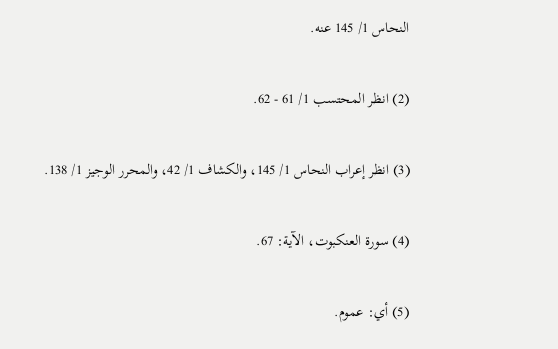النحاس 1/ 145 عنه.

(2) انظر المحتسب 1/ 61 - 62.

(3) انظر إعراب النحاس 1/ 145، والكشاف 1/ 42، والمحرر الوجيز 1/ 138.

(4) سورة العنكبوت، الآية: 67.

(5) أي: عموم.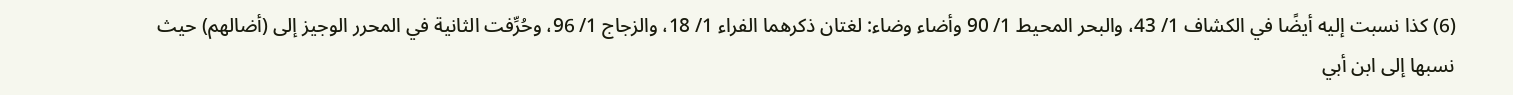(6) كذا نسبت إليه أيضًا في الكشاف 1/ 43، والبحر المحيط 1/ 90 وأضاء وضاء: لغتان ذكرهما الفراء 1/ 18، والزجاج 1/ 96، وحُرِّفت الثانية في المحرر الوجيز إلى (أضالهم) حيث نسبها إلى ابن أبي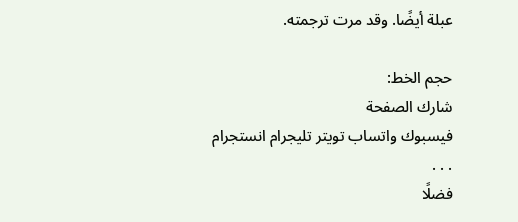عبلة أيضًا. وقد مرت ترجمته.

حجم الخط:
شارك الصفحة
فيسبوك واتساب تويتر تليجرام انستجرام
. . .
فضلًا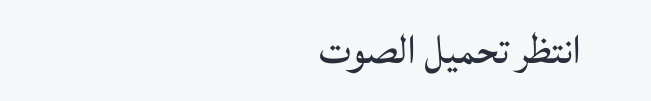انتظر تحميل الصوت